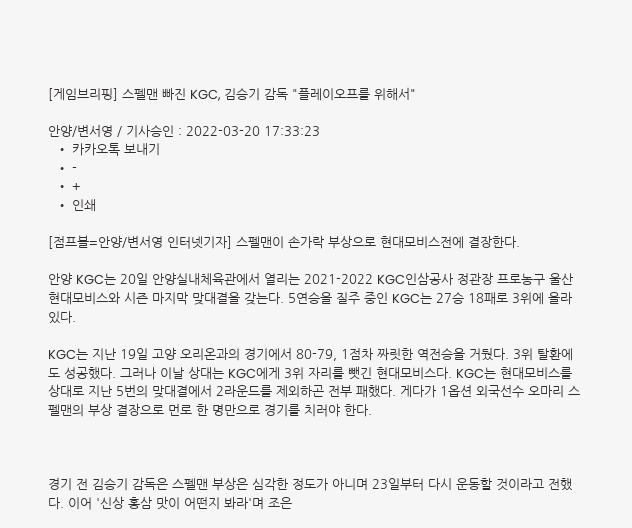[게임브리핑] 스펠맨 빠진 KGC, 김승기 감독 "플레이오프를 위해서"

안양/변서영 / 기사승인 : 2022-03-20 17:33:23
  • 카카오톡 보내기
  • -
  • +
  • 인쇄

[점프볼=안양/변서영 인터넷기자] 스펠맨이 손가락 부상으로 현대모비스전에 결장한다.

안양 KGC는 20일 안양실내체육관에서 열리는 2021-2022 KGC인삼공사 정관장 프로농구 울산 현대모비스와 시즌 마지막 맞대결을 갖는다. 5연승을 질주 중인 KGC는 27승 18패로 3위에 올라있다.

KGC는 지난 19일 고양 오리온과의 경기에서 80-79, 1점차 짜릿한 역전승을 거뒀다. 3위 탈환에도 성공했다. 그러나 이날 상대는 KGC에게 3위 자리를 뺏긴 현대모비스다. KGC는 현대모비스를 상대로 지난 5번의 맞대결에서 2라운드를 제외하곤 전부 패했다. 게다가 1옵션 외국선수 오마리 스펠맨의 부상 결장으로 먼로 한 명만으로 경기를 치러야 한다.



경기 전 김승기 감독은 스펠맨 부상은 심각한 정도가 아니며 23일부터 다시 운동할 것이라고 전했다. 이어 '신상 홍삼 맛이 어떤지 봐라'며 조은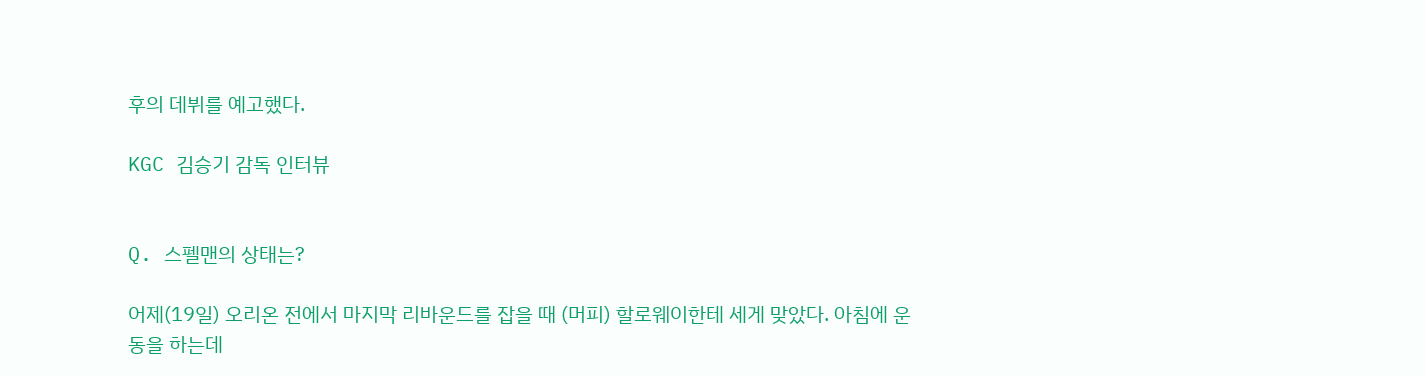후의 데뷔를 예고했다.

KGC 김승기 감독 인터뷰


Q. 스펠맨의 상태는?

어제(19일) 오리온 전에서 마지막 리바운드를 잡을 때 (머피) 할로웨이한테 세게 맞았다. 아침에 운동을 하는데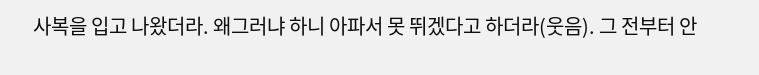사복을 입고 나왔더라. 왜그러냐 하니 아파서 못 뛰겠다고 하더라(웃음). 그 전부터 안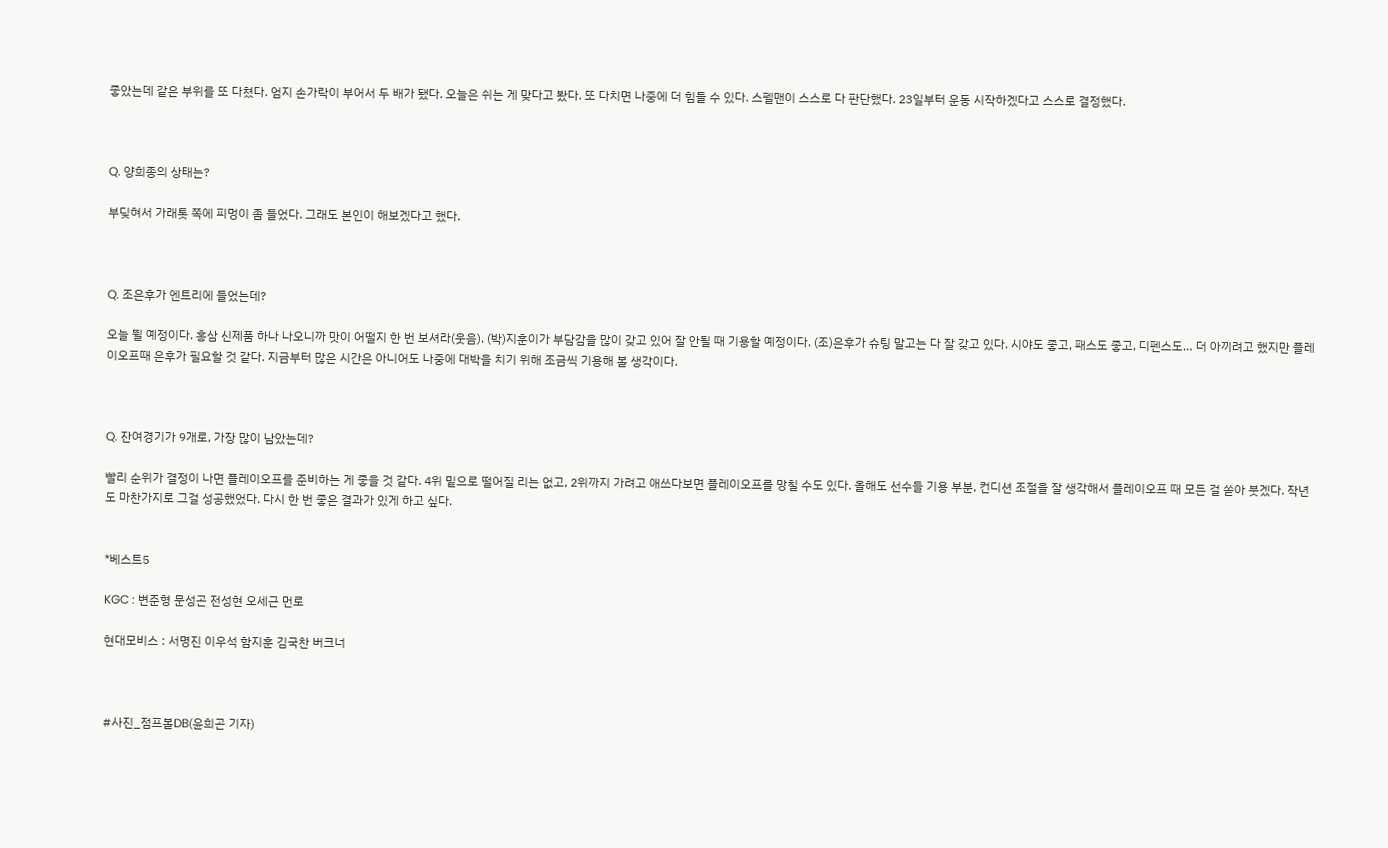좋았는데 같은 부위를 또 다쳤다. 엄지 손가락이 부어서 두 배가 됐다. 오늘은 쉬는 게 맞다고 봤다. 또 다치면 나중에 더 힘들 수 있다. 스펠맨이 스스로 다 판단했다. 23일부터 운동 시작하겠다고 스스로 결정했다.



Q. 양희종의 상태는?

부딪혀서 가래톳 쪽에 피멍이 좀 들었다. 그래도 본인이 해보겠다고 했다.



Q. 조은후가 엔트리에 들었는데?

오늘 뛸 예정이다. 홍삼 신제품 하나 나오니까 맛이 어떨지 한 번 보셔라(웃음). (박)지훈이가 부담감을 많이 갖고 있어 잘 안될 때 기용할 예정이다. (조)은후가 슈팅 말고는 다 잘 갖고 있다. 시야도 좋고, 패스도 좋고, 디펜스도… 더 아끼려고 했지만 플레이오프때 은후가 필요할 것 같다. 지금부터 많은 시간은 아니어도 나중에 대박을 치기 위해 조금씩 기용해 볼 생각이다.



Q. 잔여경기가 9개로, 가장 많이 남았는데?

빨리 순위가 결정이 나면 플레이오프를 준비하는 게 좋을 것 같다. 4위 밑으로 떨어질 리는 없고, 2위까지 가려고 애쓰다보면 플레이오프를 망칠 수도 있다. 올해도 선수들 기용 부분, 컨디션 조절을 잘 생각해서 플레이오프 때 모든 걸 쏟아 붓겠다. 작년도 마찬가지로 그걸 성공했었다. 다시 한 번 좋은 결과가 있게 하고 싶다.


*베스트5

KGC : 변준형 문성곤 전성현 오세근 먼로

현대모비스 : 서명진 이우석 함지훈 김국찬 버크너



#사진_점프볼DB(윤희곤 기자)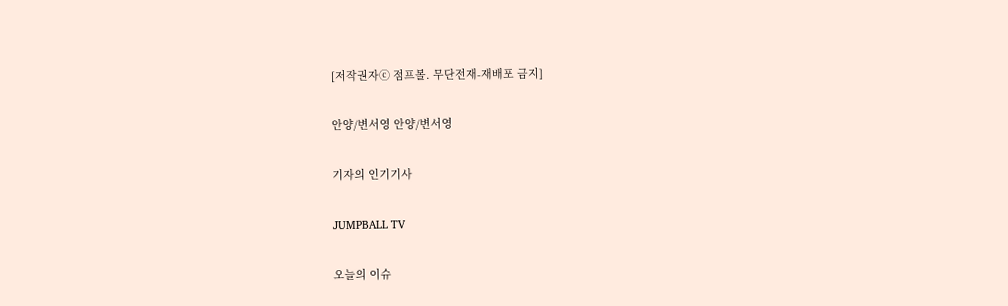[저작권자ⓒ 점프볼. 무단전재-재배포 금지]

안양/변서영 안양/변서영

기자의 인기기사

JUMPBALL TV

오늘의 이슈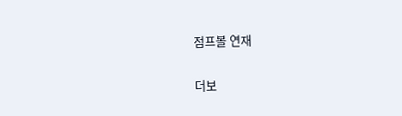점프볼 연재

더보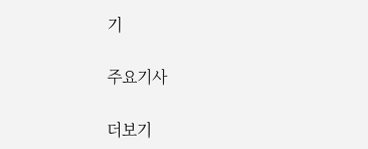기

주요기사

더보기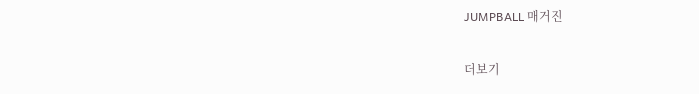JUMPBALL 매거진

더보기